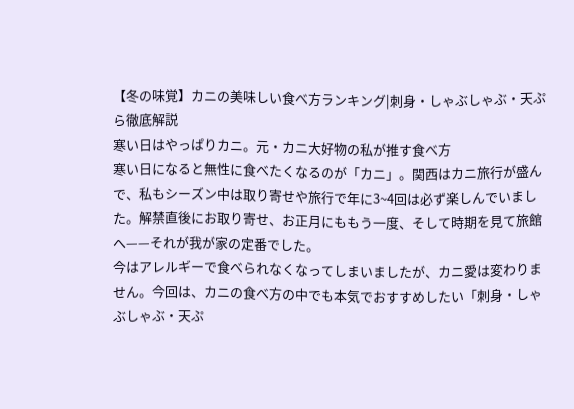【冬の味覚】カニの美味しい食べ方ランキング|刺身・しゃぶしゃぶ・天ぷら徹底解説
寒い日はやっぱりカニ。元・カニ大好物の私が推す食べ方
寒い日になると無性に食べたくなるのが「カニ」。関西はカニ旅行が盛んで、私もシーズン中は取り寄せや旅行で年に3~4回は必ず楽しんでいました。解禁直後にお取り寄せ、お正月にももう一度、そして時期を見て旅館へ——それが我が家の定番でした。
今はアレルギーで食べられなくなってしまいましたが、カニ愛は変わりません。今回は、カニの食べ方の中でも本気でおすすめしたい「刺身・しゃぶしゃぶ・天ぷ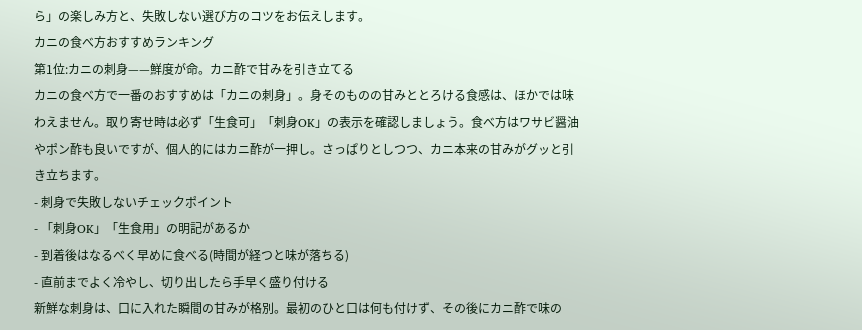ら」の楽しみ方と、失敗しない選び方のコツをお伝えします。
カニの食べ方おすすめランキング
第1位:カニの刺身——鮮度が命。カニ酢で甘みを引き立てる
カニの食べ方で一番のおすすめは「カニの刺身」。身そのものの甘みととろける食感は、ほかでは味わえません。取り寄せ時は必ず「生食可」「刺身OK」の表示を確認しましょう。食べ方はワサビ醤油やポン酢も良いですが、個人的にはカニ酢が一押し。さっぱりとしつつ、カニ本来の甘みがグッと引き立ちます。
- 刺身で失敗しないチェックポイント
- 「刺身OK」「生食用」の明記があるか
- 到着後はなるべく早めに食べる(時間が経つと味が落ちる)
- 直前までよく冷やし、切り出したら手早く盛り付ける
新鮮な刺身は、口に入れた瞬間の甘みが格別。最初のひと口は何も付けず、その後にカニ酢で味の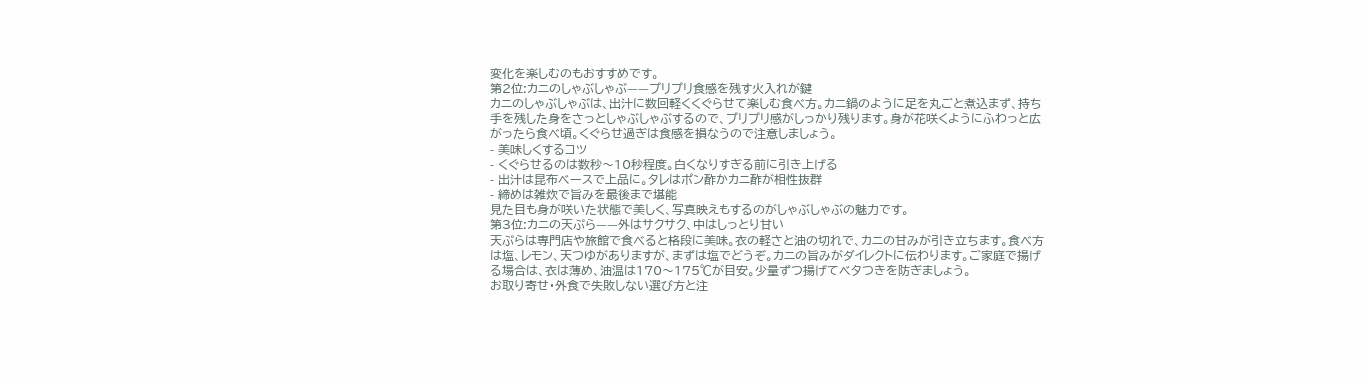変化を楽しむのもおすすめです。
第2位:カニのしゃぶしゃぶ——プリプリ食感を残す火入れが鍵
カニのしゃぶしゃぶは、出汁に数回軽くくぐらせて楽しむ食べ方。カニ鍋のように足を丸ごと煮込まず、持ち手を残した身をさっとしゃぶしゃぶするので、プリプリ感がしっかり残ります。身が花咲くようにふわっと広がったら食べ頃。くぐらせ過ぎは食感を損なうので注意しましょう。
- 美味しくするコツ
- くぐらせるのは数秒〜10秒程度。白くなりすぎる前に引き上げる
- 出汁は昆布ベースで上品に。タレはポン酢かカニ酢が相性抜群
- 締めは雑炊で旨みを最後まで堪能
見た目も身が咲いた状態で美しく、写真映えもするのがしゃぶしゃぶの魅力です。
第3位:カニの天ぷら——外はサクサク、中はしっとり甘い
天ぷらは専門店や旅館で食べると格段に美味。衣の軽さと油の切れで、カニの甘みが引き立ちます。食べ方は塩、レモン、天つゆがありますが、まずは塩でどうぞ。カニの旨みがダイレクトに伝わります。ご家庭で揚げる場合は、衣は薄め、油温は170〜175℃が目安。少量ずつ揚げてベタつきを防ぎましょう。
お取り寄せ・外食で失敗しない選び方と注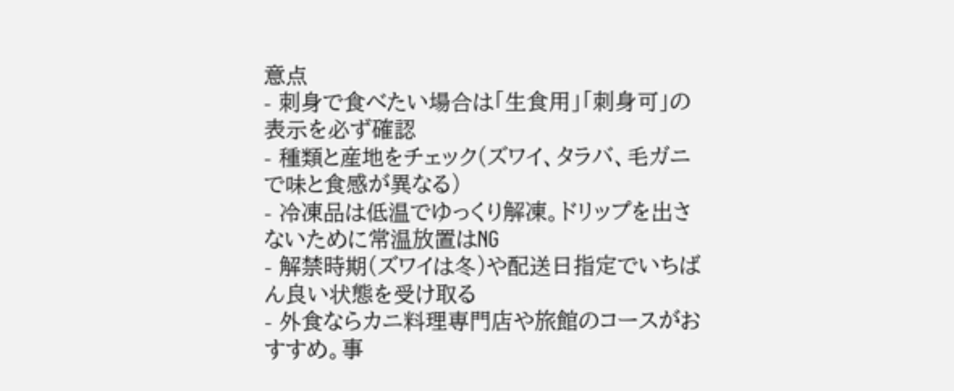意点
- 刺身で食べたい場合は「生食用」「刺身可」の表示を必ず確認
- 種類と産地をチェック(ズワイ、タラバ、毛ガニで味と食感が異なる)
- 冷凍品は低温でゆっくり解凍。ドリップを出さないために常温放置はNG
- 解禁時期(ズワイは冬)や配送日指定でいちばん良い状態を受け取る
- 外食ならカニ料理専門店や旅館のコースがおすすめ。事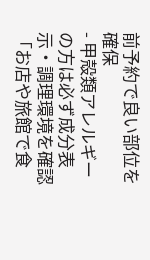前予約で良い部位を確保
- 甲殻類アレルギーの方は必ず成分表示・調理環境を確認
「お店や旅館で食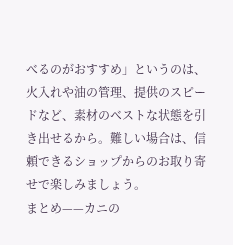べるのがおすすめ」というのは、火入れや油の管理、提供のスピードなど、素材のベストな状態を引き出せるから。難しい場合は、信頼できるショップからのお取り寄せで楽しみましょう。
まとめ——カニの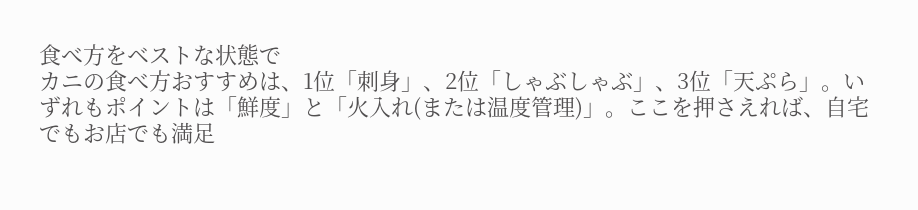食べ方をベストな状態で
カニの食べ方おすすめは、1位「刺身」、2位「しゃぶしゃぶ」、3位「天ぷら」。いずれもポイントは「鮮度」と「火入れ(または温度管理)」。ここを押さえれば、自宅でもお店でも満足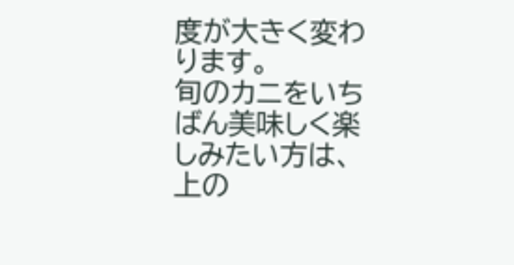度が大きく変わります。
旬のカニをいちばん美味しく楽しみたい方は、上の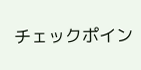チェックポイン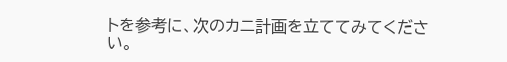トを参考に、次のカニ計画を立ててみてください。